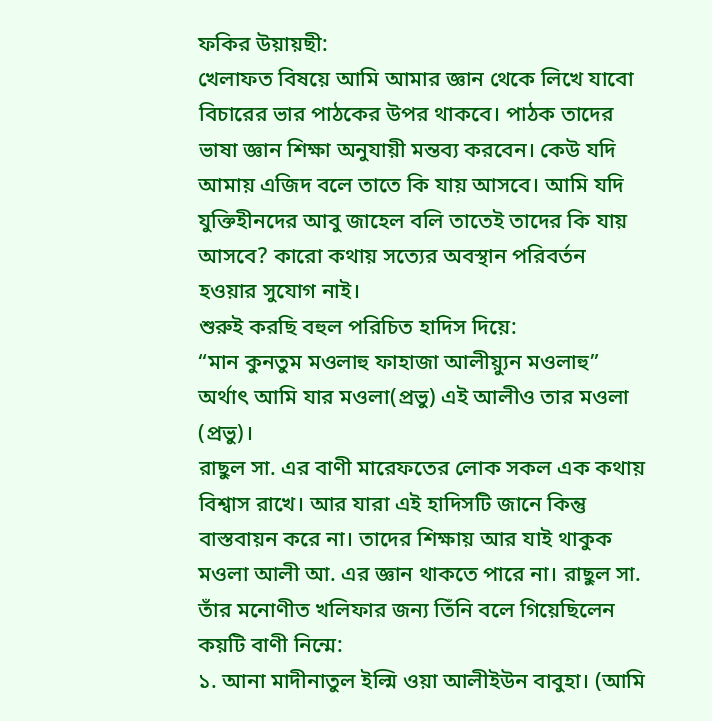ফকির উয়ায়ছী:
খেলাফত বিষয়ে আমি আমার জ্ঞান থেকে লিখে যাবো বিচারের ভার পাঠকের উপর থাকবে। পাঠক তাদের ভাষা জ্ঞান শিক্ষা অনুযায়ী মন্তব্য করবেন। কেউ যদি আমায় এজিদ বলে তাতে কি যায় আসবে। আমি যদি যুক্তিহীনদের আবু জাহেল বলি তাতেই তাদের কি যায় আসবে? কারো কথায় সত্যের অবস্থান পরিবর্তন হওয়ার সুযোগ নাই।
শুরুই করছি বহুল পরিচিত হাদিস দিয়ে:
“মান কুনতুম মওলাহু ফাহাজা আলীয়্যুন মওলাহু” অর্থাৎ আমি যার মওলা(প্রভু) এই আলীও তার মওলা (প্রভু)।
রাছুল সা. এর বাণী মারেফতের লোক সকল এক কথায় বিশ্বাস রাখে। আর যারা এই হাদিসটি জানে কিন্তু বাস্তবায়ন করে না। তাদের শিক্ষায় আর যাই থাকুক মওলা আলী আ. এর জ্ঞান থাকতে পারে না। রাছুল সা. তাঁর মনোণীত খলিফার জন্য তিঁনি বলে গিয়েছিলেন কয়টি বাণী নিন্মে:
১. আনা মাদীনাতুল ইল্মি ওয়া আলীইউন বাবুহা। (আমি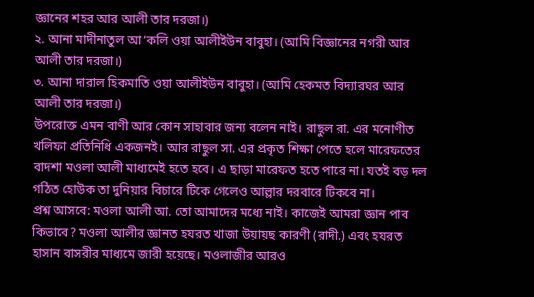জ্ঞানের শহর আর আলী তার দরজা।)
২. আনা মাদীনাতুল আ‘কলি ওয়া আলীইউন বাবুহা। (আমি বিজ্ঞানের নগরী আর আলী তার দরজা।)
৩. আনা দারাল হিকমাতি ওয়া আলীইউন বাবুহা। (আমি হেকমত বিদ্যারঘর আর আলী তার দরজা।)
উপরোক্ত এমন বাণী আর কোন সাহাবার জন্য বলেন নাই। রাছুল রা. এর মনোণীত খলিফা প্রতিনিধি একজনই। আর রাছুল সা. এর প্রকৃত শিক্ষা পেতে হলে মারেফতের বাদশা মওলা আলী মাধ্যমেই হতে হবে। এ ছাড়া মারেফত হতে পারে না। যতই বড় দল গঠিত হোউক তা দুনিয়ার বিচারে টিকে গেলেও আল্লার দরবারে টিকবে না।
প্রশ্ন আসবে: মওলা আলী আ. তো আমাদের মধ্যে নাই। কাজেই আমরা জ্ঞান পাব কিভাবে? মওলা আলীর জ্ঞানত হযরত খাজা উয়ায়ছ কারণী (রাদী.) এবং হযরত হাসান বাসরীর মাধ্যমে জারী হয়েছে। মওলাজীর আরও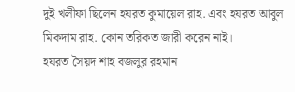দুই খলীফা ছিলেন হযরত কুমায়েল রাহ. এবং হযরত আবুল মিকদাম রাহ. কোন তরিকত জারী করেন নাই।
হযরত সৈয়দ শাহ বজলুর রহমান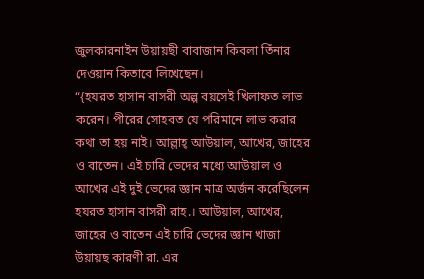জুলকারনাইন উয়ায়ছী বাবাজান কিবলা তিঁনার দেওয়ান কিতাবে লিখেছেন।
“{হযরত হাসান বাসরী অল্প বয়সেই খিলাফত লাভ করেন। পীরের সোহবত যে পরিমানে লাভ করার কথা তা হয় নাই। আল্লাহ্ আউয়াল, আখের, জাহের ও বাতেন। এই চারি ভেদের মধ্যে আউয়াল ও আখের এই দুই ভেদের জ্ঞান মাত্র অর্জন করেছিলেন হযরত হাসান বাসরী রাহ.। আউয়াল, আখের, জাহের ও বাতেন এই চারি ভেদের জ্ঞান খাজা উয়ায়ছ কারণী রা. এর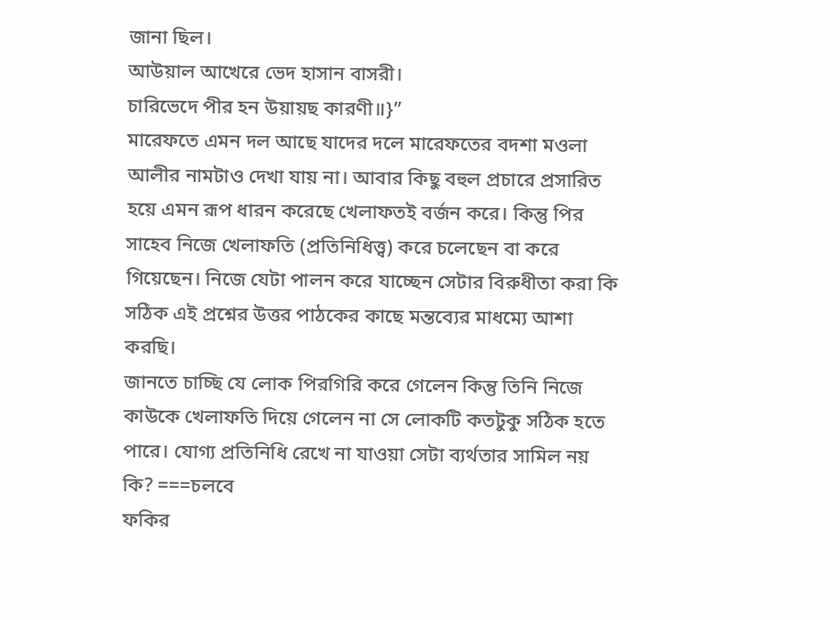জানা ছিল।
আউয়াল আখেরে ভেদ হাসান বাসরী।
চারিভেদে পীর হন উয়ায়ছ কারণী॥}”
মারেফতে এমন দল আছে যাদের দলে মারেফতের বদশা মওলা আলীর নামটাও দেখা যায় না। আবার কিছু বহুল প্রচারে প্রসারিত হয়ে এমন রূপ ধারন করেছে খেলাফতই বর্জন করে। কিন্তু পির সাহেব নিজে খেলাফতি (প্রতিনিধিত্ত্ব) করে চলেছেন বা করে গিয়েছেন। নিজে যেটা পালন করে যাচ্ছেন সেটার বিরুধীতা করা কি সঠিক এই প্রশ্নের উত্তর পাঠকের কাছে মন্তব্যের মাধম্যে আশা করছি।
জানতে চাচ্ছি যে লোক পিরগিরি করে গেলেন কিন্তু তিনি নিজে কাউকে খেলাফতি দিয়ে গেলেন না সে লোকটি কতটুকু সঠিক হতে পারে। যোগ্য প্রতিনিধি রেখে না যাওয়া সেটা ব্যর্থতার সামিল নয় কি? ===চলবে
ফকির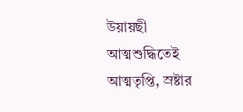উয়ায়ছী আত্মশুদ্ধিতেই আত্মতৃপ্তি, স্রষ্টার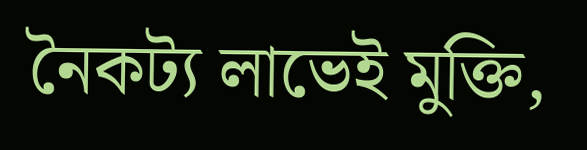নৈকট্য লাভেই মুক্তি,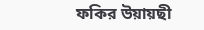ফকির উয়ায়ছী